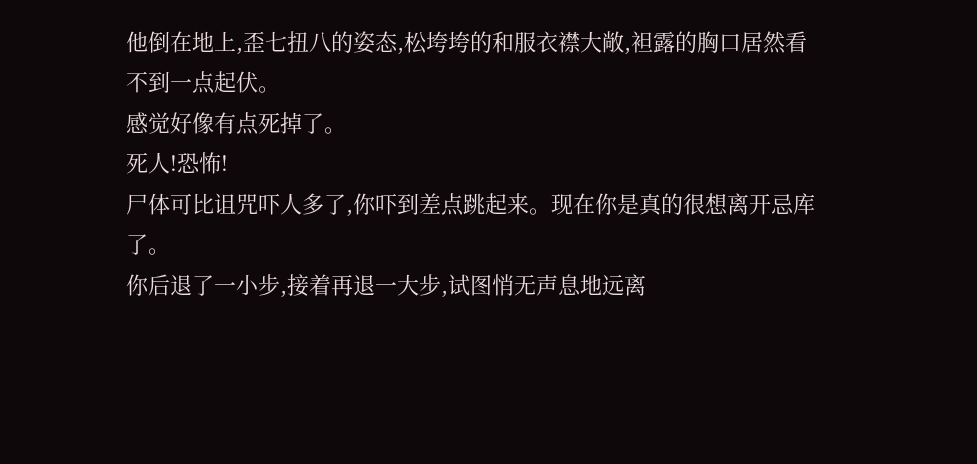他倒在地上,歪七扭八的姿态,松垮垮的和服衣襟大敞,袒露的胸口居然看不到一点起伏。
感觉好像有点死掉了。
死人!恐怖!
尸体可比诅咒吓人多了,你吓到差点跳起来。现在你是真的很想离开忌库了。
你后退了一小步,接着再退一大步,试图悄无声息地远离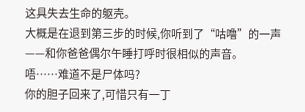这具失去生命的躯壳。
大概是在退到第三步的时候,你听到了“咕噜”的一声——和你爸爸偶尔午睡打呼时很相似的声音。
唔……难道不是尸体吗?
你的胆子回来了,可惜只有一丁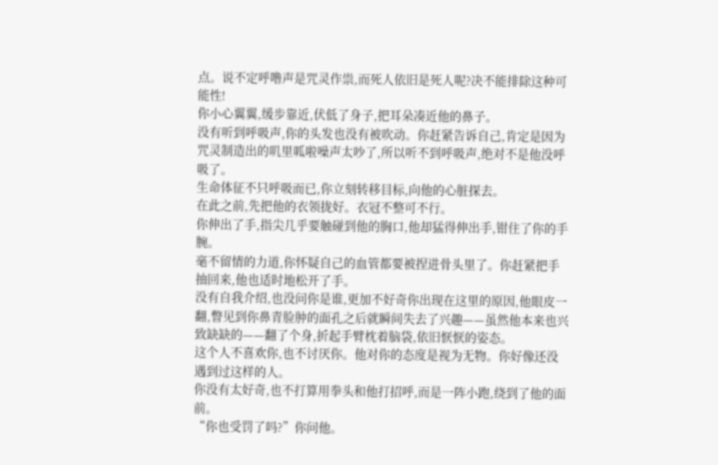点。说不定呼噜声是咒灵作祟,而死人依旧是死人呢?决不能排除这种可能性!
你小心翼翼,缓步靠近,伏低了身子,把耳朵凑近他的鼻子。
没有听到呼吸声,你的头发也没有被吹动。你赶紧告诉自己,肯定是因为咒灵制造出的叽里呱啦噪声太吵了,所以听不到呼吸声,绝对不是他没呼吸了。
生命体征不只呼吸而已,你立刻转移目标,向他的心脏探去。
在此之前,先把他的衣领拢好。衣冠不整可不行。
你伸出了手,指尖几乎要触碰到他的胸口,他却猛得伸出手,钳住了你的手腕。
毫不留情的力道,你怀疑自己的血管都要被捏进骨头里了。你赶紧把手抽回来,他也适时地松开了手。
没有自我介绍,也没问你是谁,更加不好奇你出现在这里的原因,他眼皮一翻,瞥见到你鼻青脸肿的面孔之后就瞬间失去了兴趣——虽然他本来也兴致缺缺的——翻了个身,折起手臂枕着脑袋,依旧恹恹的姿态。
这个人不喜欢你,也不讨厌你。他对你的态度是视为无物。你好像还没遇到过这样的人。
你没有太好奇,也不打算用拳头和他打招呼,而是一阵小跑,绕到了他的面前。
“你也受罚了吗?”你问他。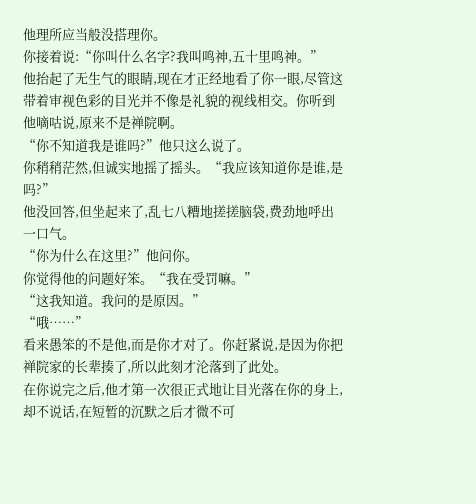他理所应当般没搭理你。
你接着说:“你叫什么名字?我叫鸣神,五十里鸣神。”
他抬起了无生气的眼睛,现在才正经地看了你一眼,尽管这带着审视色彩的目光并不像是礼貌的视线相交。你听到他嘀咕说,原来不是禅院啊。
“你不知道我是谁吗?”他只这么说了。
你稍稍茫然,但诚实地摇了摇头。“我应该知道你是谁,是吗?”
他没回答,但坐起来了,乱七八糟地搓搓脑袋,费劲地呼出一口气。
“你为什么在这里?”他问你。
你觉得他的问题好笨。“我在受罚嘛。”
“这我知道。我问的是原因。”
“哦……”
看来愚笨的不是他,而是你才对了。你赶紧说,是因为你把禅院家的长辈揍了,所以此刻才沦落到了此处。
在你说完之后,他才第一次很正式地让目光落在你的身上,却不说话,在短暂的沉默之后才微不可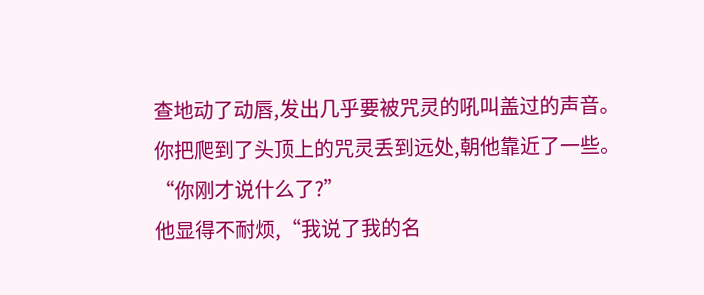查地动了动唇,发出几乎要被咒灵的吼叫盖过的声音。
你把爬到了头顶上的咒灵丢到远处,朝他靠近了一些。“你刚才说什么了?”
他显得不耐烦,“我说了我的名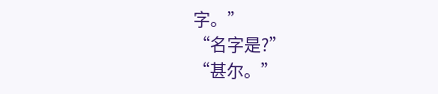字。”
“名字是?”
“甚尔。”